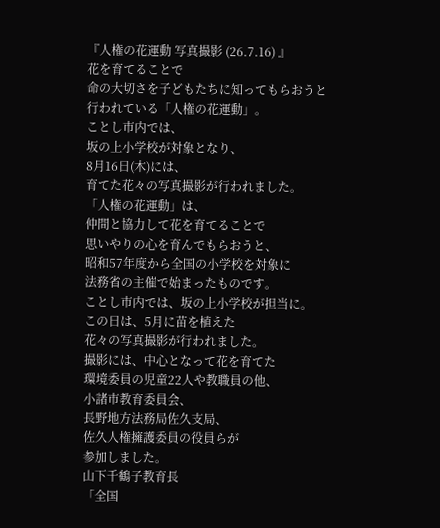『人権の花運動 写真撮影 (26.7.16) 』
花を育てることで
命の大切さを子どもたちに知ってもらおうと
行われている「人権の花運動」。
ことし市内では、
坂の上小学校が対象となり、
8月16日(木)には、
育てた花々の写真撮影が行われました。
「人権の花運動」は、
仲間と協力して花を育てることで
思いやりの心を育んでもらおうと、
昭和57年度から全国の小学校を対象に
法務省の主催で始まったものです。
ことし市内では、坂の上小学校が担当に。
この日は、5月に苗を植えた
花々の写真撮影が行われました。
撮影には、中心となって花を育てた
環境委員の児童22人や教職員の他、
小諸市教育委員会、
長野地方法務局佐久支局、
佐久人権擁護委員の役員らが
参加しました。
山下千鶴子教育長
「全国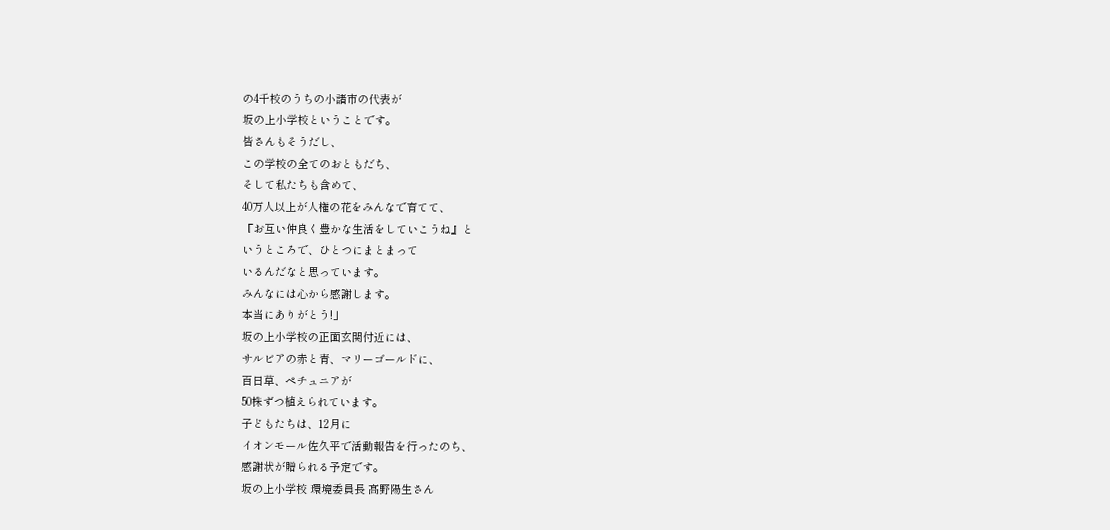の4千校のうちの小諸市の代表が
坂の上小学校ということです。
皆さんもそうだし、
この学校の全てのおともだち、
そして私たちも含めて、
40万人以上が人権の花をみんなで育てて、
『お互い仲良く豊かな生活をしていこうね』と
いうところで、ひとつにまとまって
いるんだなと思っています。
みんなには心から感謝します。
本当にありがとう!」
坂の上小学校の正面玄関付近には、
サルビアの赤と青、マリーゴールドに、
百日草、ペチュニアが
50株ずつ植えられています。
子どもたちは、12月に
イオンモール佐久平で活動報告を行ったのち、
感謝状が贈られる予定です。
坂の上小学校 環境委員長 髙野陽生さん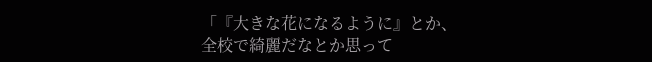「『大きな花になるように』とか、
全校で綺麗だなとか思って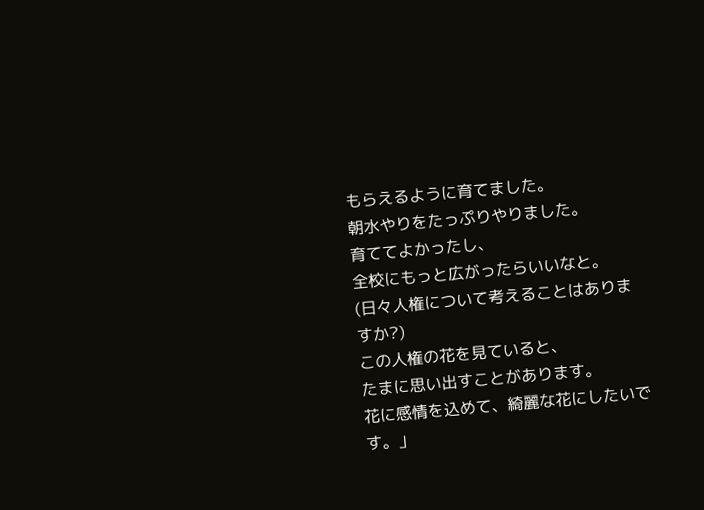もらえるように育てました。
朝水やりをたっぷりやりました。
育ててよかったし、
全校にもっと広がったらいいなと。
(日々人権について考えることはありますか?)
この人権の花を見ていると、
たまに思い出すことがあります。
花に感情を込めて、綺麗な花にしたいです。」